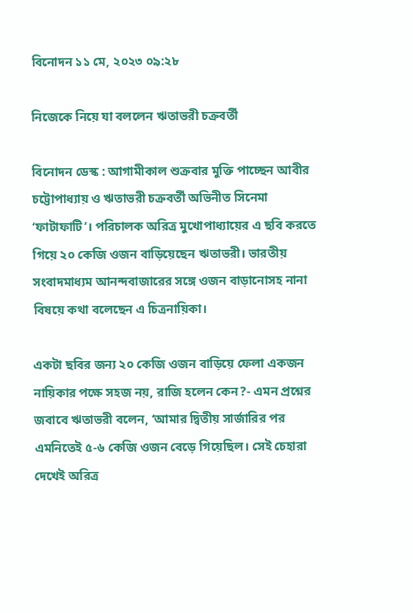বিনোদন ১১ মে, ২০২৩ ০৯:২৮

নিজেকে নিয়ে যা বললেন ঋতাভরী চক্রবর্তী

বিনোদন ডেস্ক : আগামীকাল শুক্রবার মুক্তি পাচ্ছেন আবীর চট্টোপাধ্যায় ও ঋতাভরী চক্রবর্তী অভিনীত সিনেমা ‘ফাটাফাটি’। পরিচালক অরিত্র মুখোপাধ্যায়ের এ ছবি করতে গিয়ে ২০ কেজি ওজন বাড়িয়েছেন ঋতাভরী। ভারতীয় সংবাদমাধ্যম আনন্দবাজারের সঙ্গে ওজন বাড়ানোসহ নানা বিষয়ে কথা বলেছেন এ চিত্রনায়িকা।

একটা ছবির জন্য ২০ কেজি ওজন বাড়িয়ে ফেলা একজন নায়িকার পক্ষে সহজ নয়, রাজি হলেন কেন?- এমন প্রশ্নের জবাবে ঋতাভরী বলেন, ‘আমার দ্বিতীয় সার্জারির পর এমনিতেই ৫-৬ কেজি ওজন বেড়ে গিয়েছিল। সেই চেহারা দেখেই অরিত্র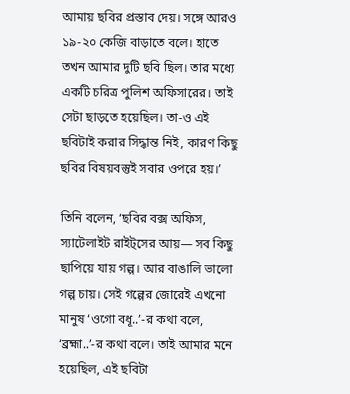আমায় ছবির প্রস্তাব দেয়। সঙ্গে আরও ১৯-২০ কেজি বাড়াতে বলে। হাতে তখন আমার দুটি ছবি ছিল। তার মধ্যে একটি চরিত্র পুলিশ অফিসারের। তাই সেটা ছাড়তে হয়েছিল। তা-ও এই ছবিটাই করার সিদ্ধান্ত নিই, কারণ কিছু ছবির বিষয়বস্তুই সবার ওপরে হয়।’

তিনি বলেন, ‘ছবির বক্স অফিস, স্যাটেলাইট রাইট্‌সের আয়— সব কিছু ছাপিয়ে যায় গল্প। আর বাঙালি ভালো গল্প চায়। সেই গল্পের জোরেই এখনো মানুষ ‘ওগো বধূ..’-র কথা বলে, ‘ব্রহ্মা..’-র কথা বলে। তাই আমার মনে হয়েছিল, এই ছবিটা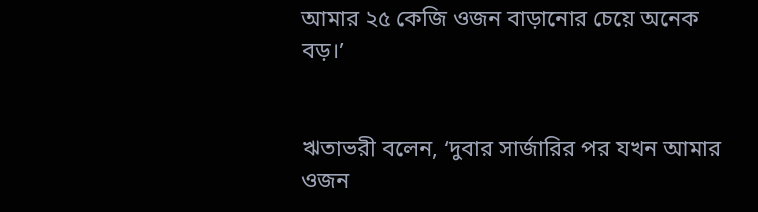আমার ২৫ কেজি ওজন বাড়ানোর চেয়ে অনেক বড়।’


ঋতাভরী বলেন, ‘দুবার সার্জারির পর যখন আমার ওজন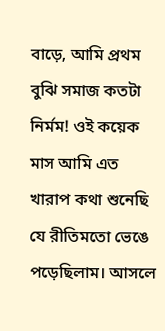বাড়ে, আমি প্রথম বুঝি সমাজ কতটা নির্মম! ওই কয়েক মাস আমি এত খারাপ কথা শুনেছি যে রীতিমতো ভেঙে পড়েছিলাম। আসলে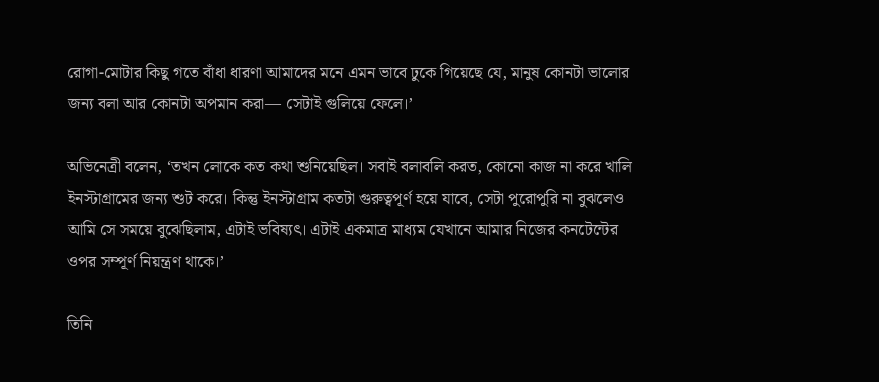রোগা-মোটার কিছু গতে বাঁধা ধারণা আমাদের মনে এমন ভাবে ঢুকে গিয়েছে যে, মানুষ কোনটা ভালোর জন্য বলা আর কোনটা অপমান করা— সেটাই গুলিয়ে ফেলে।’

অভিনেত্রী বলেন, ‘তখন লোকে কত কথা শুনিয়েছিল। সবাই বলাবলি করত, কোনো কাজ না করে খালি ইনস্টাগ্রামের জন্য শুট করে। কিন্তু ইনস্টাগ্রাম কতটা গুরুত্বপূর্ণ হয়ে যাবে, সেটা পুরোপুরি না বুঝলেও আমি সে সময়ে বুঝেছিলাম, এটাই ভবিষ্যৎ। এটাই একমাত্র মাধ্যম যেখানে আমার নিজের কনটেন্টের ওপর সম্পূর্ণ নিয়ন্ত্রণ থাকে।’

তিনি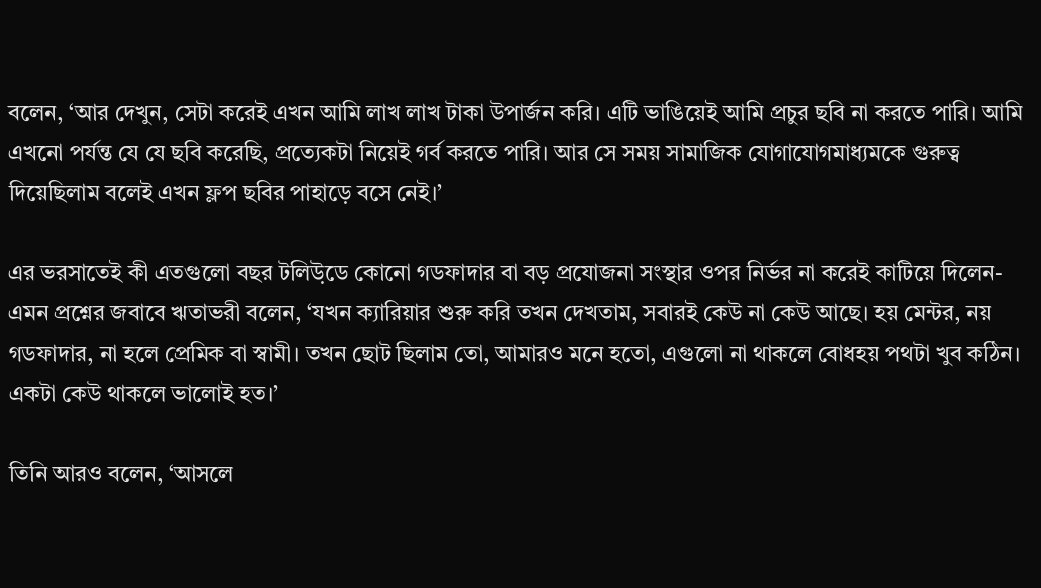বলেন, ‘আর দেখুন, সেটা করেই এখন আমি লাখ লাখ টাকা উপার্জন করি। এটি ভাঙিয়েই আমি প্রচুর ছবি না করতে পারি। আমি এখনো পর্যন্ত যে যে ছবি করেছি, প্রত্যেকটা নিয়েই গর্ব করতে পারি। আর সে সময় সামাজিক যোগাযোগমাধ্যমকে গুরুত্ব দিয়েছিলাম বলেই এখন ফ্লপ ছবির পাহাড়ে বসে নেই।’

এর ভরসাতেই কী এতগুলো বছর টলিউ়ডে কোনো গডফাদার বা বড় প্রযোজনা সংস্থার ওপর নির্ভর না করেই কাটিয়ে দিলেন- এমন প্রশ্নের জবাবে ঋতাভরী বলেন, ‘যখন ক্যারিয়ার শুরু করি তখন দেখতাম, সবারই কেউ না কেউ আছে। হয় মেন্টর, নয় গডফাদার, না হলে প্রেমিক বা স্বামী। তখন ছোট ছিলাম তো, আমারও মনে হতো, এগুলো না থাকলে বোধহয় পথটা খুব কঠিন। একটা কেউ থাকলে ভালোই হত।’

তিনি আরও বলেন, ‘আসলে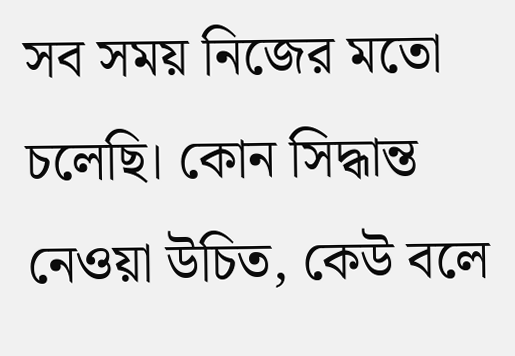সব সময় নিজের মতো চলেছি। কোন সিদ্ধান্ত নেওয়া উচিত, কেউ বলে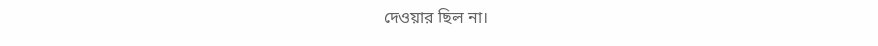দেওয়ার ছিল না।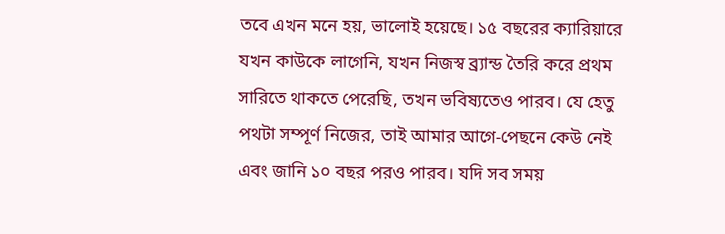তবে এখন মনে হয়, ভালোই হয়েছে। ১৫ বছরের ক্যারিয়ারে যখন কাউকে লাগেনি, যখন নিজস্ব ব্র্যান্ড তৈরি করে প্রথম সারিতে থাকতে পেরেছি, তখন ভবিষ্যতেও পারব। যে হেতু পথটা সম্পূর্ণ নিজের, তাই আমার আগে-পেছনে কেউ নেই এবং জানি ১০ বছর পরও পারব। যদি সব সময়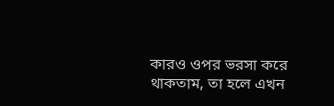কারও ওপর ভরসা করে থাকতাম, তা হলে এখন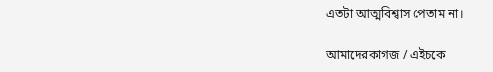এতটা আত্মবিশ্বাস পেতাম না।

আমাদেরকাগজ / এইচকে